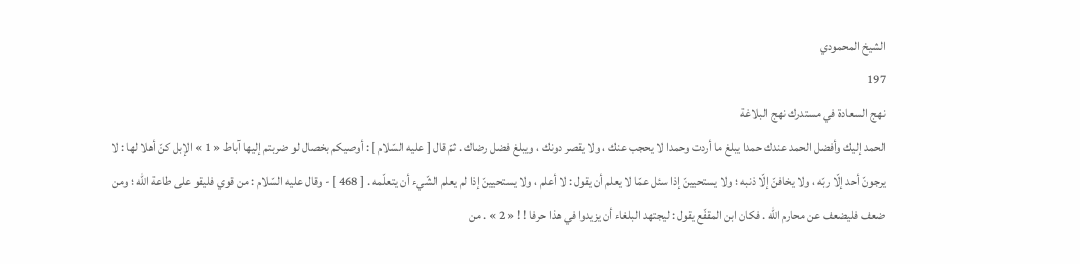الشيخ المحمودي
197
نهج السعادة في مستدرك نهج البلاغة
الحمد إليك وأفضل الحمد عندك حمدا يبلغ ما أردت وحمدا لا يحجب عنك ، ولا يقصر دونك ، ويبلغ فضل رضاك . ثمّ قال [ عليه السّلام ] : أوصيكم بخصال لو ضربتم إليها آباط « 1 » الإبل كنّ أهلا لها : لا يرجونّ أحد إلّا ربّه ، ولا يخافنّ إلّا ذنبه ؛ ولا يستحيينّ إذا سئل عمّا لا يعلم أن يقول : لا أعلم ، ولا يستحيينّ إذا لم يعلم الشّيء أن يتعلّمه . [ 468 ] - وقال عليه السّلام : من قوي فليقو على طاعة اللّه ؛ ومن ضعف فليضعف عن محارم اللّه . فكان ابن المقفّع يقول : ليجتهد البلغاء أن يزيدوا في هذا حرفا ! ! « 2 » . من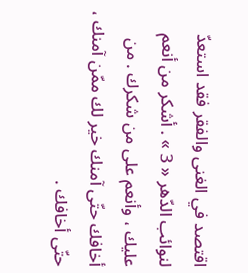اقتصد في الغنى والفقر فقد استعدّ لنوائب الدّهر « 3 » . أشكر من أنعم عليك ، وأنعم على من شكرك . من أخافك حتّى آمنك خير لك ممّن آمنك ، حتّى أخافك .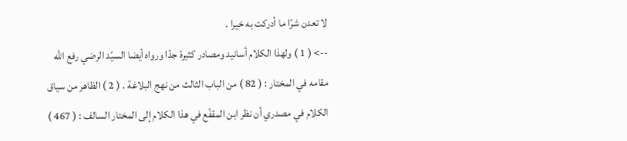لا تعدن شرّا ما أدركت به خيرا .
--> ( 1 ) ولهذا الكلام أسانيد ومصادر كثيرة جدّا ورواه أيضا السيّد الرضي رفع اللّه مقامه في المختار : ( 82 ) من الباب الثالث من نهج البلاغة . ( 2 ) الظاهر من سياق الكلام في مصدري أن نظر ابن المقفّع في هذا الكلام إلى المختار السالف : ( 467 )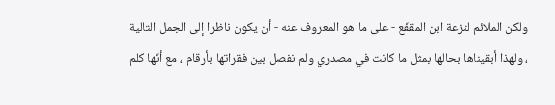ولكن الملائم لنزعة ابن المقفّع - على ما هو المعروف عنه - أن يكون ناظرا إلى الجمل التالية ، ولهذا أبقيناها بحالها بمثل ما كانت في مصدري ولم نفصل بين فقراتها بأرقام ، مع أنّها كلم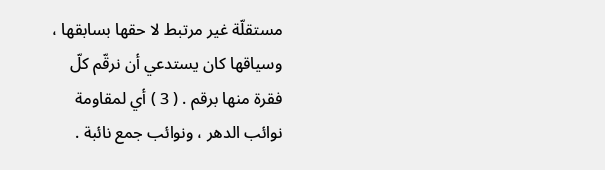مستقلّة غير مرتبط لا حقها بسابقها ، وسياقها كان يستدعي أن نرقّم كلّ فقرة منها برقم . ( 3 ) أي لمقاومة نوائب الدهر ، ونوائب جمع نائبة .